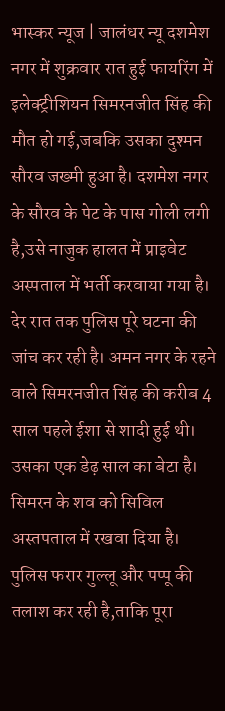भास्कर न्यूज | जालंधर न्यू दशमेश नगर में शुक्रवार रात हुई फायरिंग में इलेक्ट्रीशियन सिमरनजीत सिंह की मौत हो गई,जबकि उसका दुश्मन सौरव जख्मी हुआ है। दशमेश नगर के सौरव के पेट के पास गोली लगी है,उसे नाजुक हालत में प्राइवेट अस्पताल में भर्ती करवाया गया है। देर रात तक पुलिस पूरे घटना की जांच कर रही है। अमन नगर के रहने वाले सिमरनजीत सिंह की करीब 4 साल पहले ईशा से शादी हुई थी। उसका एक डेढ़ साल का बेटा है। सिमरन के शव को सिविल अस्तपताल में रखवा दिया है। पुलिस फरार गुल्लू और पप्पू की तलाश कर रही है,ताकि पूरा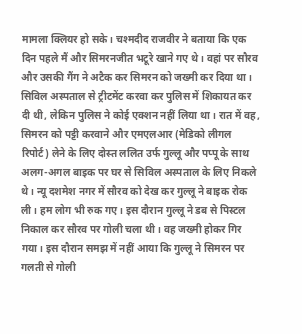मामला क्लियर हो सके। चश्मदीद राजवीर ने बताया कि एक दिन पहले मैं और सिमरनजीत भटूरे खाने गए थे। वहां पर सौरव और उसकी गैंग ने अटैक कर सिमरन को जख्मी कर दिया था। सिविल अस्पताल से ट्रीटमेंट करवा कर पुलिस में शिकायत कर दी थी, लेकिन पुलिस ने कोई एक्शन नहीं लिया था। रात में वह, सिमरन को पट्टी करवाने और एमएलआर (मेडिको लीगल रिपोर्ट) लेने के लिए दोस्त ललित उर्फ गुल्लू और पप्पू के साथ अलग-अगल बाइक पर घर से सिविल अस्पताल के लिए निकले थे। न्यू दशमेश नगर में सौरव को देख कर गुल्लू ने बाइक रोक ली। हम लोग भी रुक गए। इस दौरान गुल्लू ने डब से पिस्टल निकाल कर सौरव पर गोली चला थी। वह जख्मी होकर गिर गया। इस दौरान समझ में नहीं आया कि गुल्लू ने सिमरन पर गलती से गोली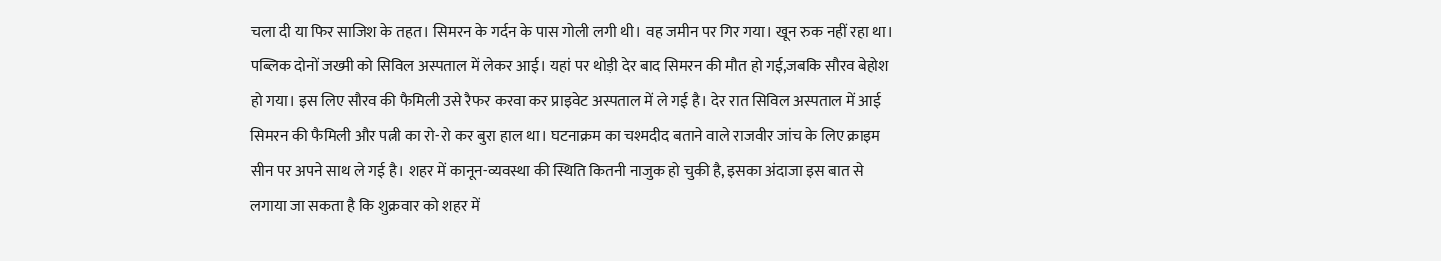चला दी या फिर साजिश के तहत। सिमरन के गर्दन के पास गोली लगी थी। वह जमीन पर गिर गया। खून रुक नहीं रहा था। पब्लिक दोनों जख्मी को सिविल अस्पताल में लेकर आई। यहां पर थोड़ी देर बाद सिमरन की मौत हो गई,जबकि सौरव बेहोश हो गया। इस लिए सौरव की फैमिली उसे रैफर करवा कर प्राइवेट अस्पताल में ले गई है। देर रात सिविल अस्पताल में आई सिमरन की फैमिली और पत्नी का रो-रो कर बुरा हाल था। घटनाक्रम का चश्मदीद बताने वाले राजवीर जांच के लिए क्राइम सीन पर अपने साथ ले गई है। शहर में कानून-व्यवस्था की स्थिति कितनी नाजुक हो चुकी है, इसका अंदाजा इस बात से लगाया जा सकता है कि शुक्रवार को शहर में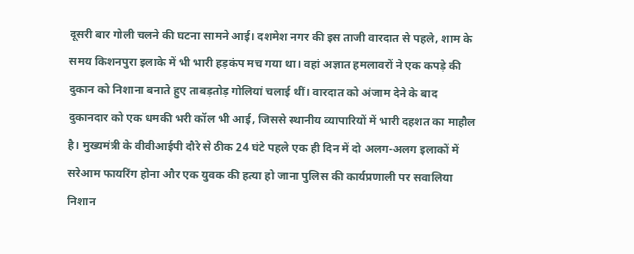दूसरी बार गोली चलने की घटना सामने आई। दशमेश नगर की इस ताजी वारदात से पहले, शाम के समय किशनपुरा इलाके में भी भारी हड़कंप मच गया था। वहां अज्ञात हमलावरों ने एक कपड़े की दुकान को निशाना बनाते हुए ताबड़तोड़ गोलियां चलाई थीं। वारदात को अंजाम देने के बाद दुकानदार को एक धमकी भरी कॉल भी आई, जिससे स्थानीय व्यापारियों में भारी दहशत का माहौल है। मुख्यमंत्री के वीवीआईपी दौरे से ठीक 24 घंटे पहले एक ही दिन में दो अलग-अलग इलाकों में सरेआम फायरिंग होना और एक युवक की हत्या हो जाना पुलिस की कार्यप्रणाली पर सवालिया निशान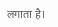लगाता है।